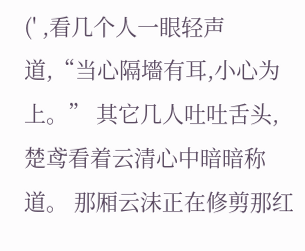(' ,看几个人一眼轻声道,“当心隔墻有耳,小心为上。” 其它几人吐吐舌头,楚鸢看着云清心中暗暗称道。 那厢云沫正在修剪那红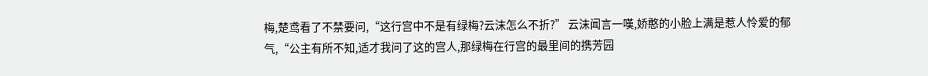梅,楚鸢看了不禁要问,“这行宫中不是有绿梅?云沫怎么不折?” 云沫闻言一嘆,娇憨的小脸上满是惹人怜爱的郁气,“公主有所不知,适才我问了这的宫人,那绿梅在行宫的最里间的携芳园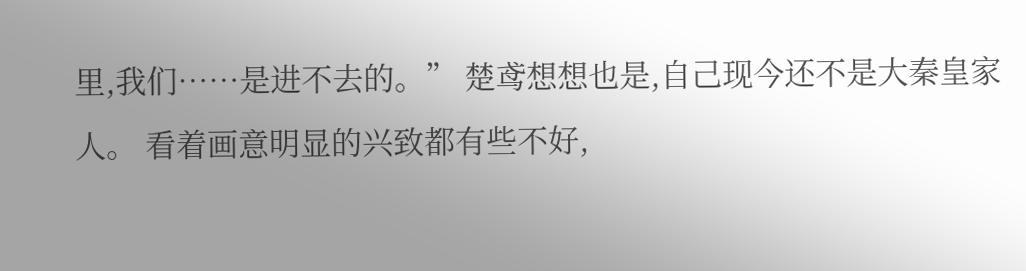里,我们……是进不去的。” 楚鸢想想也是,自己现今还不是大秦皇家人。 看着画意明显的兴致都有些不好,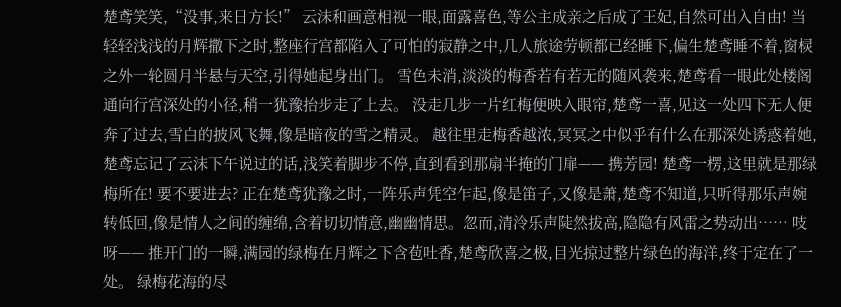楚鸢笑笑,“没事,来日方长!” 云沫和画意相视一眼,面露喜色,等公主成亲之后成了王妃,自然可出入自由! 当轻轻浅浅的月辉撒下之时,整座行宫都陷入了可怕的寂静之中,几人旅途劳顿都已经睡下,偏生楚鸢睡不着,窗棂之外一轮圆月半悬与天空,引得她起身出门。 雪色未消,淡淡的梅香若有若无的随风袭来,楚鸢看一眼此处楼阁通向行宫深处的小径,稍一犹豫抬步走了上去。 没走几步一片红梅便映入眼帘,楚鸢一喜,见这一处四下无人便奔了过去,雪白的披风飞舞,像是暗夜的雪之精灵。 越往里走梅香越浓,冥冥之中似乎有什么在那深处诱惑着她,楚鸢忘记了云沫下午说过的话,浅笑着脚步不停,直到看到那扇半掩的门扉—— 携芳园! 楚鸢一楞,这里就是那绿梅所在! 要不要进去? 正在楚鸢犹豫之时,一阵乐声凭空乍起,像是笛子,又像是萧,楚鸢不知道,只听得那乐声婉转低回,像是情人之间的缠绵,含着切切情意,幽幽情思。忽而,清泠乐声陡然拔高,隐隐有风雷之势动出…… 吱呀—— 推开门的一瞬,满园的绿梅在月辉之下含苞吐香,楚鸢欣喜之极,目光掠过整片绿色的海洋,终于定在了一处。 绿梅花海的尽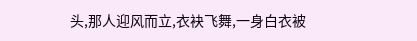头,那人迎风而立,衣袂飞舞,一身白衣被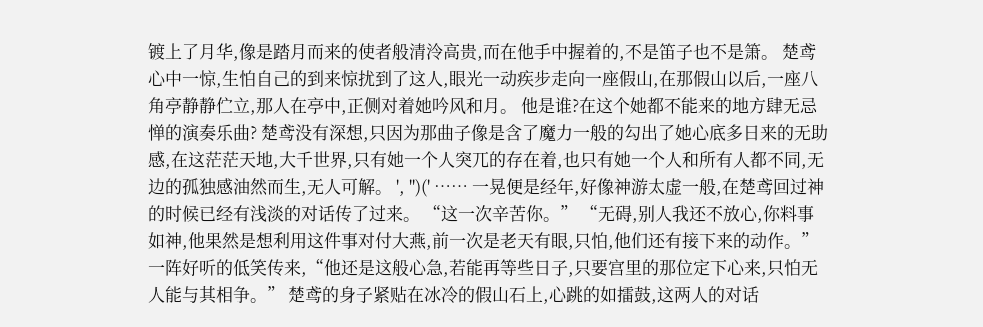镀上了月华,像是踏月而来的使者般清泠高贵,而在他手中握着的,不是笛子也不是箫。 楚鸢心中一惊,生怕自己的到来惊扰到了这人,眼光一动疾步走向一座假山,在那假山以后,一座八角亭静静伫立,那人在亭中,正侧对着她吟风和月。 他是谁?在这个她都不能来的地方肆无忌惮的演奏乐曲? 楚鸢没有深想,只因为那曲子像是含了魔力一般的勾出了她心底多日来的无助感,在这茫茫天地,大千世界,只有她一个人突兀的存在着,也只有她一个人和所有人都不同,无边的孤独感油然而生,无人可解。 ', '')(' …… 一晃便是经年,好像神游太虚一般,在楚鸢回过神的时候已经有浅淡的对话传了过来。 “这一次辛苦你。” “无碍,别人我还不放心,你料事如神,他果然是想利用这件事对付大燕,前一次是老天有眼,只怕,他们还有接下来的动作。” 一阵好听的低笑传来,“他还是这般心急,若能再等些日子,只要宫里的那位定下心来,只怕无人能与其相争。” 楚鸢的身子紧贴在冰冷的假山石上,心跳的如擂鼓,这两人的对话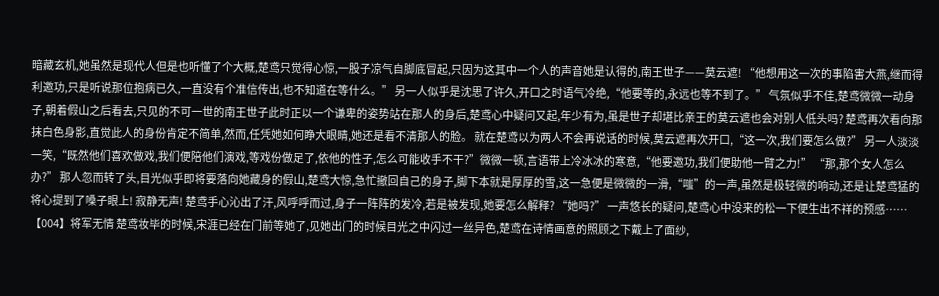暗藏玄机,她虽然是现代人但是也听懂了个大概,楚鸢只觉得心惊,一股子凉气自脚底冒起,只因为这其中一个人的声音她是认得的,南王世子——莫云遮! “他想用这一次的事陷害大燕,继而得利邀功,只是听说那位抱病已久,一直没有个准信传出,也不知道在等什么。” 另一人似乎是沈思了许久,开口之时语气冷绝,“他要等的,永远也等不到了。” 气氛似乎不佳,楚鸢微微一动身子,朝着假山之后看去,只见的不可一世的南王世子此时正以一个谦卑的姿势站在那人的身后,楚鸢心中疑问又起,年少有为,虽是世子却堪比亲王的莫云遮也会对别人低头吗? 楚鸢再次看向那抹白色身影,直觉此人的身份肯定不简单,然而,任凭她如何睁大眼睛,她还是看不清那人的脸。 就在楚鸢以为两人不会再说话的时候,莫云遮再次开口,“这一次,我们要怎么做?” 另一人淡淡一笑,“既然他们喜欢做戏,我们便陪他们演戏,等戏份做足了,依他的性子,怎么可能收手不干?”微微一顿,言语带上冷冰冰的寒意,“他要邀功,我们便助他一臂之力!” “那,那个女人怎么办?” 那人忽而转了头,目光似乎即将要落向她藏身的假山,楚鸢大惊,急忙撤回自己的身子,脚下本就是厚厚的雪,这一急便是微微的一滑,“嗤”的一声,虽然是极轻微的响动,还是让楚鸢猛的将心提到了嗓子眼上! 寂静无声! 楚鸢手心沁出了汗,风呼呼而过,身子一阵阵的发冷,若是被发现,她要怎么解释? “她吗?” 一声悠长的疑问,楚鸢心中没来的松一下便生出不祥的预感…… 【004】将军无情 楚鸢妆毕的时候,宋涯已经在门前等她了,见她出门的时候目光之中闪过一丝异色,楚鸢在诗情画意的照顾之下戴上了面纱,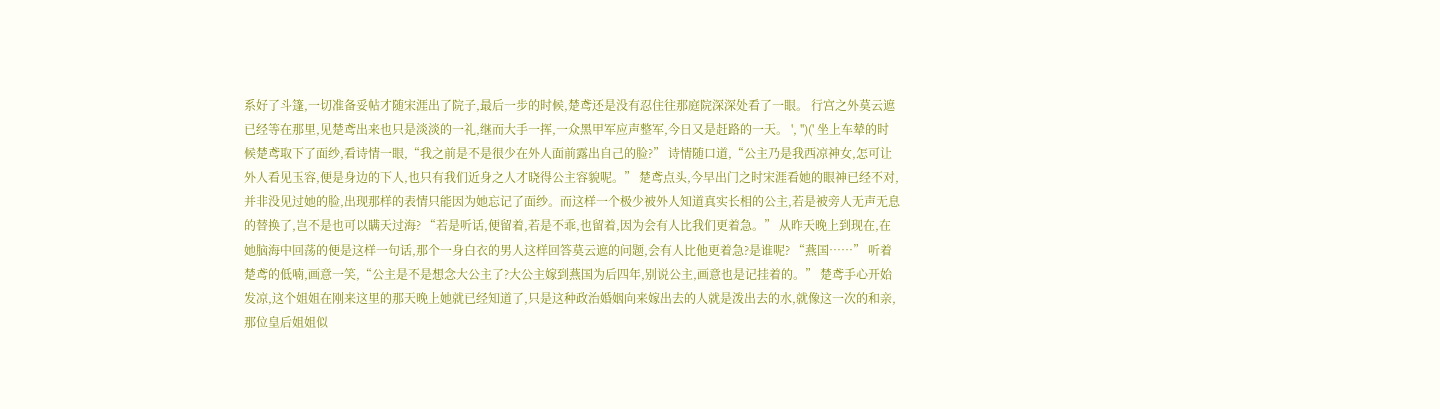系好了斗篷,一切准备妥帖才随宋涯出了院子,最后一步的时候,楚鸢还是没有忍住往那庭院深深处看了一眼。 行宫之外莫云遮已经等在那里,见楚鸢出来也只是淡淡的一礼,继而大手一挥,一众黑甲军应声整军,今日又是赶路的一天。 ', '')(' 坐上车辇的时候楚鸢取下了面纱,看诗情一眼,“我之前是不是很少在外人面前露出自己的脸?” 诗情随口道,“公主乃是我西凉神女,怎可让外人看见玉容,便是身边的下人,也只有我们近身之人才晓得公主容貌呢。” 楚鸢点头,今早出门之时宋涯看她的眼神已经不对,并非没见过她的脸,出现那样的表情只能因为她忘记了面纱。而这样一个极少被外人知道真实长相的公主,若是被旁人无声无息的替换了,岂不是也可以瞒天过海? “若是听话,便留着,若是不乖,也留着,因为会有人比我们更着急。” 从昨天晚上到现在,在她脑海中回荡的便是这样一句话,那个一身白衣的男人这样回答莫云遮的问题,会有人比他更着急?是谁呢? “燕国……” 听着楚鸢的低喃,画意一笑,“公主是不是想念大公主了?大公主嫁到燕国为后四年,别说公主,画意也是记挂着的。” 楚鸢手心开始发凉,这个姐姐在刚来这里的那天晚上她就已经知道了,只是这种政治婚姻向来嫁出去的人就是泼出去的水,就像这一次的和亲,那位皇后姐姐似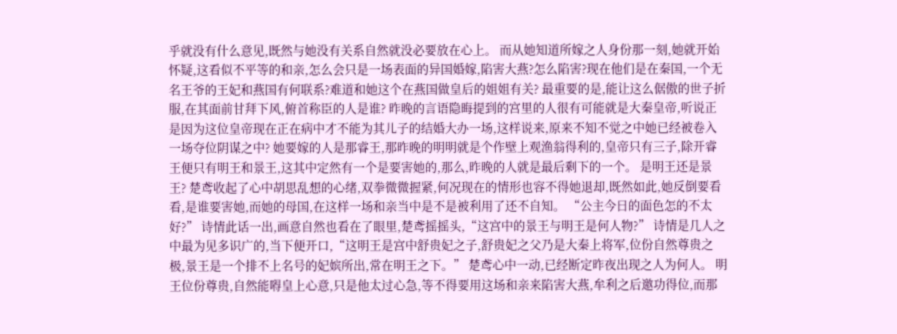乎就没有什么意见,既然与她没有关系自然就没必要放在心上。 而从她知道所嫁之人身份那一刻,她就开始怀疑,这看似不平等的和亲,怎么会只是一场表面的异国婚嫁,陷害大燕?怎么陷害?现在他们是在秦国,一个无名王爷的王妃和燕国有何联系?难道和她这个在燕国做皇后的姐姐有关? 最重要的是,能让这么倨傲的世子折服,在其面前甘拜下风,俯首称臣的人是谁? 昨晚的言语隐晦提到的宫里的人很有可能就是大秦皇帝,听说正是因为这位皇帝现在正在病中才不能为其儿子的结婚大办一场,这样说来,原来不知不觉之中她已经被卷入一场夺位阴谋之中? 她要嫁的人是那睿王,那昨晚的明明就是个作壁上观渔翁得利的,皇帝只有三子,除开睿王便只有明王和景王,这其中定然有一个是要害她的,那么,昨晚的人就是最后剩下的一个。 是明王还是景王? 楚鸢收起了心中胡思乱想的心绪,双拳微微握紧,何况现在的情形也容不得她退却,既然如此,她反倒要看看,是谁要害她,而她的母国,在这样一场和亲当中是不是被利用了还不自知。 “公主今日的面色怎的不太好?” 诗情此话一出,画意自然也看在了眼里,楚鸢摇摇头,“这宫中的景王与明王是何人物?” 诗情是几人之中最为见多识广的,当下便开口,“这明王是宫中舒贵妃之子,舒贵妃之父乃是大秦上将军,位份自然尊贵之极,景王是一个排不上名号的妃嫔所出,常在明王之下。” 楚鸢心中一动,已经断定昨夜出现之人为何人。 明王位份尊贵,自然能嘚皇上心意,只是他太过心急,等不得要用这场和亲来陷害大燕,牟利之后邀功得位,而那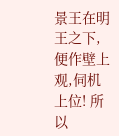景王在明王之下,便作壁上观,伺机上位! 所以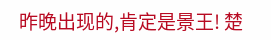昨晚出现的,肯定是景王! 楚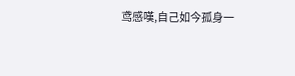鸢感嘆,自己如今孤身一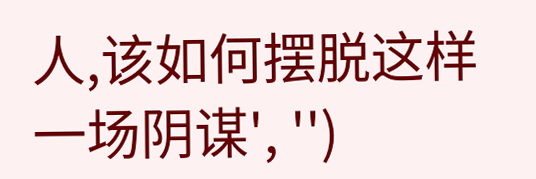人,该如何摆脱这样一场阴谋', '')